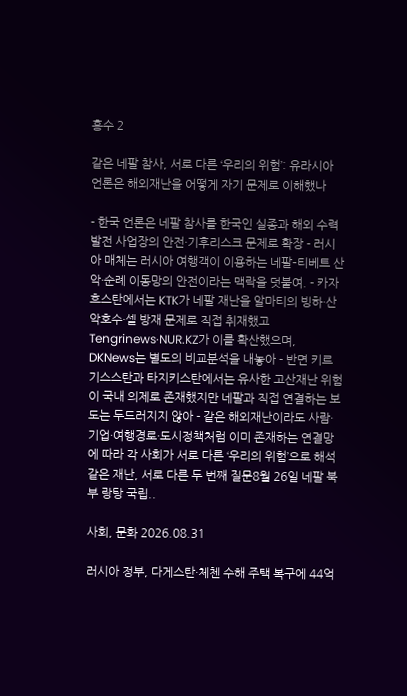홍수 2

같은 네팔 참사, 서로 다른 ‘우리의 위험’: 유라시아 언론은 해외재난을 어떻게 자기 문제로 이해했나

- 한국 언론은 네팔 참사를 한국인 실종과 해외 수력발전 사업장의 안전·기후리스크 문제로 확장 - 러시아 매체는 러시아 여행객이 이용하는 네팔–티베트 산악·순례 이동망의 안전이라는 맥락을 덧붙여. - 카자흐스탄에서는 KTK가 네팔 재난을 알마티의 빙하·산악호수·셀 방재 문제로 직접 취재했고 Tengrinews·NUR.KZ가 이를 확산했으며, DKNews는 별도의 비교분석을 내놓아 - 반면 키르기스스탄과 타지키스탄에서는 유사한 고산재난 위험이 국내 의제로 존재했지만 네팔과 직접 연결하는 보도는 두드러지지 않아 - 같은 해외재난이라도 사람·기업·여행경로·도시정책처럼 이미 존재하는 연결망에 따라 각 사회가 서로 다른 ‘우리의 위험’으로 해석 같은 재난, 서로 다른 두 번째 질문8월 26일 네팔 북부 랑탕 국립..

사회, 문화 2026.08.31

러시아 정부, 다게스탄·체첸 수해 주택 복구에 44억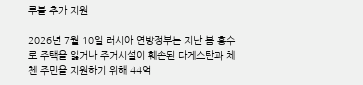루블 추가 지원

2026년 7월 10일 러시아 연방정부는 지난 봄 홍수로 주택을 잃거나 주거시설이 훼손된 다게스탄과 체첸 주민을 지원하기 위해 44억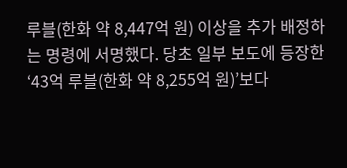루블(한화 약 8,447억 원) 이상을 추가 배정하는 명령에 서명했다. 당초 일부 보도에 등장한 ‘43억 루블(한화 약 8,255억 원)’보다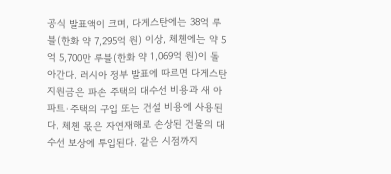공식 발표액이 크며, 다게스탄에는 38억 루블(한화 약 7,295억 원) 이상, 체첸에는 약 5억 5,700만 루블(한화 약 1,069억 원)이 돌아간다. 러시아 정부 발표에 따르면 다게스탄 지원금은 파손 주택의 대수선 비용과 새 아파트·주택의 구입 또는 건설 비용에 사용된다. 체첸 몫은 자연재해로 손상된 건물의 대수선 보상에 투입된다. 같은 시점까지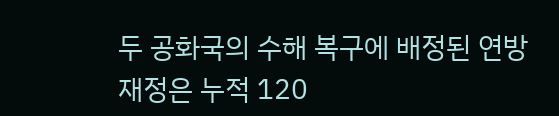두 공화국의 수해 복구에 배정된 연방재정은 누적 120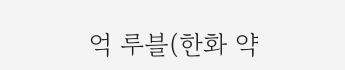억 루블(한화 약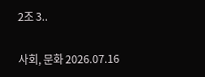2조 3..

사회, 문화 2026.07.16